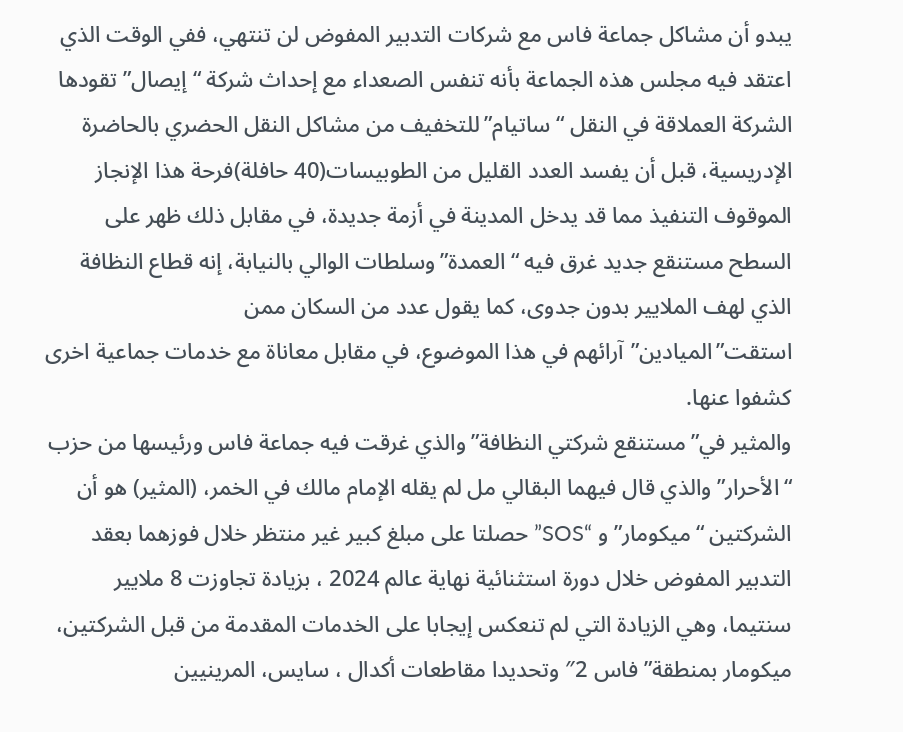يبدو أن مشاكل جماعة فاس مع شركات التدبير المفوض لن تنتهي، ففي الوقت الذي اعتقد فيه مجلس هذه الجماعة بأنه تنفس الصعداء مع إحداث شركة “إيصال” تقودها الشركة العملاقة في النقل “ساتيام”للتخفيف من مشاكل النقل الحضري بالحاضرة الإدريسية، قبل أن يفسد العدد القليل من الطوبيسات(40 حافلة)فرحة هذا الإنجاز الموقوف التنفيذ مما قد يدخل المدينة في أزمة جديدة، في مقابل ذلك ظهر على السطح مستنقع جديد غرق فيه “العمدة”وسلطات الوالي بالنيابة، إنه قطاع النظافة الذي لهف الملايير بدون جدوى، كما يقول عدد من السكان ممن استقت”الميادين”آرائهم في هذا الموضوع، في مقابل معاناة مع خدمات جماعية اخرى كشفوا عنها.
والمثير في”مستنقع شركتي النظافة”والذي غرقت فيه جماعة فاس ورئيسها من حزب “الأحرار” والذي قال فيهما البقالي مل لم يقله الإمام مالك في الخمر، (المثير) هو أن الشركتين “ميكومار” و “SOS” حصلتا على مبلغ كبير غير منتظر خلال فوزهما بعقد التدبير المفوض خلال دورة استثنائية نهاية عالم 2024 ، بزيادة تجاوزت 8 ملايير سنتيما، وهي الزيادة التي لم تنعكس إيجابا على الخدمات المقدمة من قبل الشركتين، ميكومار بمنطقة”فاس 2″ وتحديدا مقاطعات أكدال ، سايس، المرينيين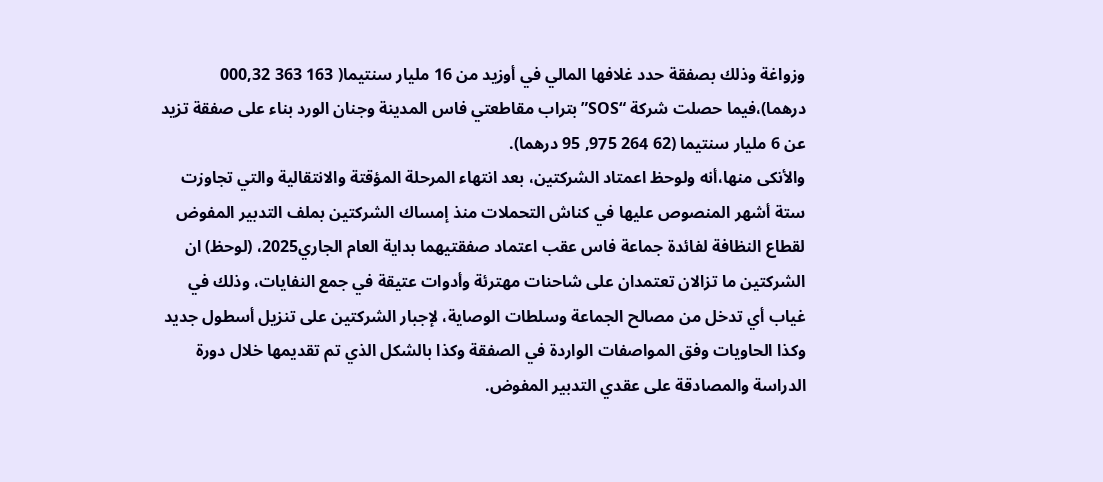وزواغة وذلك بصفقة حدد غلافها المالي في أوزيد من 16 مليار سنتيما( 163 363 000,32 درهما)،فيما حصلت شركة “SOS” بتراب مقاطعتي فاس المدينة وجنان الورد بناء على صفقة تزيد عن 6 مليار سنتيما (62 264 975, 95 درهما).
والأنكى منها،أنه ولوحظ اعمتاد الشركتين، بعد انتهاء المرحلة المؤقتة والانتقالية والتي تجاوزت ستة أشهر المنصوص عليها في كناش التحملات منذ إمساك الشركتين بملف التدبير المفوض لقطاع النظافة لفائدة جماعة فاس عقب اعتماد صفقتيهما بداية العام الجاري2025، (لوحظ) ان الشركتين ما تزالان تعتمدان على شاحنات مهترئة وأدوات عتيقة في جمع النفايات، وذلك في غياب أي تدخل من مصالح الجماعة وسلطات الوصاية، لإجبار الشركتين على تنزيل أسطول جديد وكذا الحاويات وفق المواصفات الواردة في الصفقة وكذا بالشكل الذي تم تقديمها خلال دورة الدراسة والمصادقة على عقدي التدبير المفوض.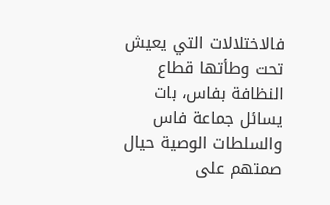فالاختلالات التي يعيش تحت وطأتها قطاع النظافة بفاس، بات يسائل جماعة فاس والسلطات الوصية حيال صمتهم على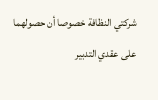شركتي النظافة خصوصا أن حصولهما على عقدي التدبير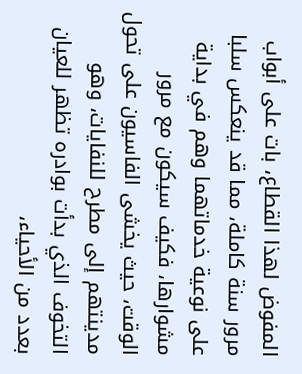المفوض لهذا القطاع، بات على أبواب مرور سنة كاملة، مما قد ينعكس سلبا على نوعية خدماتهما وهم في بداية مشوارها، فكيف سيكون مع مرور الوقت، حيث يخشى الفاسيون على تحول مدينتهم إلى مطرح للنفايات، وهو التخوف الذي بدأت بوادره تظهر للعيان بعدد من الأحياء،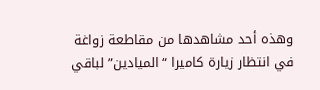وهذه أحد مشاهدها من مقاطعة زواغة في انتظار زيارة كاميرا “الميادين” لباقي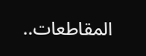المقاطعات..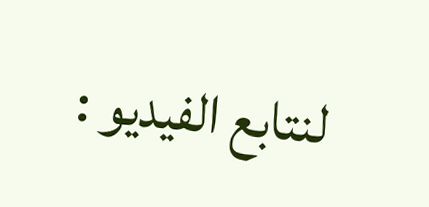لنتابع الفيديو :